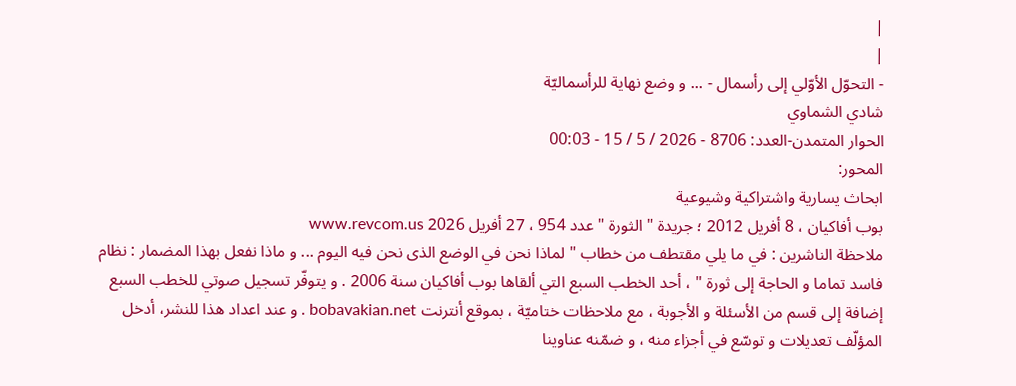|
|
- التحوّل الأوّلي إلى رأسمال - ... و وضع نهاية للرأسماليّة
شادي الشماوي
الحوار المتمدن-العدد: 8706 - 2026 / 5 / 15 - 00:03
المحور:
ابحاث يسارية واشتراكية وشيوعية
بوب أفاكيان ، 8 أفريل 2012 ؛ جريدة " الثورة " عدد 954 ، 27 أفريل 2026 www.revcom.us
ملاحظة الناشرين : في ما يلي مقتطف من خطاب " لماذا نحن في الوضع الذى نحن فيه اليوم ... و ماذا نفعل بهذا المضمار : نظام فاسد تماما و الحاجة إلى ثورة " ، أحد الخطب السبع التي ألقاها بوب أفاكيان سنة 2006 . و يتوفّر تسجيل صوتي للخطب السبع إضافة إلى قسم من الأسئلة و الأجوبة ، مع ملاحظات ختاميّة ، بموقع أنترنت bobavakian.net . و عند اعداد هذا للنشر، أدخل المؤلّف تعديلات و توسّع في أجزاء منه ، و ضمّنه عناوينا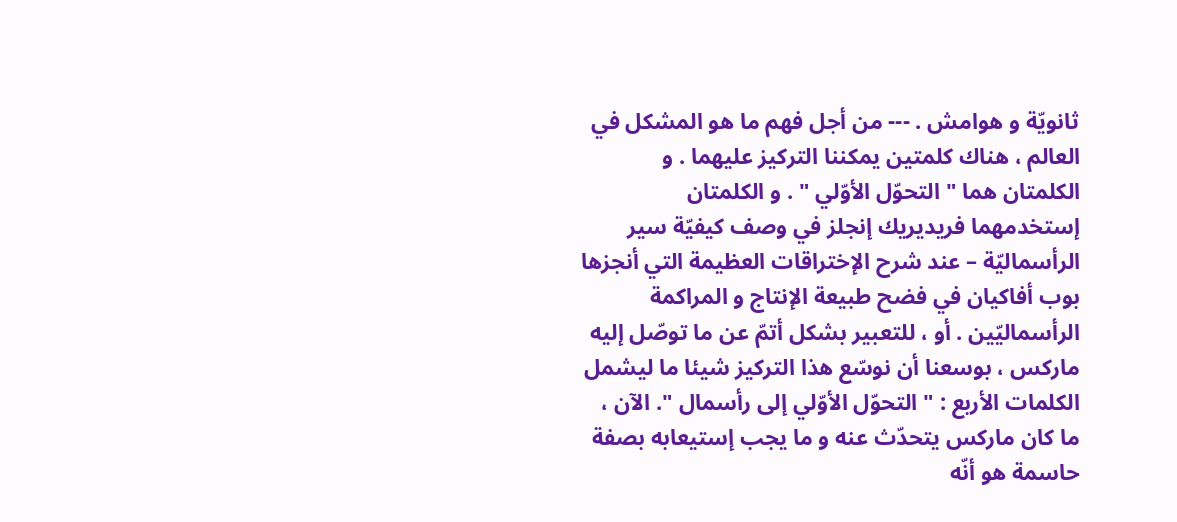ثانويّة و هوامش . --- من أجل فهم ما هو المشكل في العالم ، هناك كلمتين يمكننا التركيز عليهما . و الكلمتان هما " التحوّل الأوّلي " . و الكلمتان إستخدمهما فريديريك إنجلز في وصف كيفيّة سير الرأسماليّة – عند شرح الإختراقات العظيمة التي أنجزها بوب أفاكيان في فضح طبيعة الإنتاج و المراكمة الرأسماليّين . أو ، للتعبير بشكل أتمّ عن ما توصّل إليه ماركس ، بوسعنا أن نوسّع هذا التركيز شيئا ما ليشمل الكلمات الأربع : " التحوّل الأوّلي إلى رأسمال ". الآن ، ما كان ماركس يتحدّث عنه و ما يجب إستيعابه بصفة حاسمة هو أنّه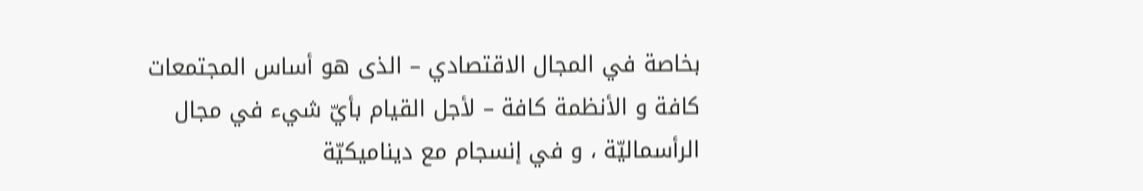بخاصة في المجال الاقتصادي – الذى هو أساس المجتمعات كافة و الأنظمة كافة – لأجل القيام بأيّ شيء في مجال الرأسماليّة ، و في إنسجام مع ديناميكيّة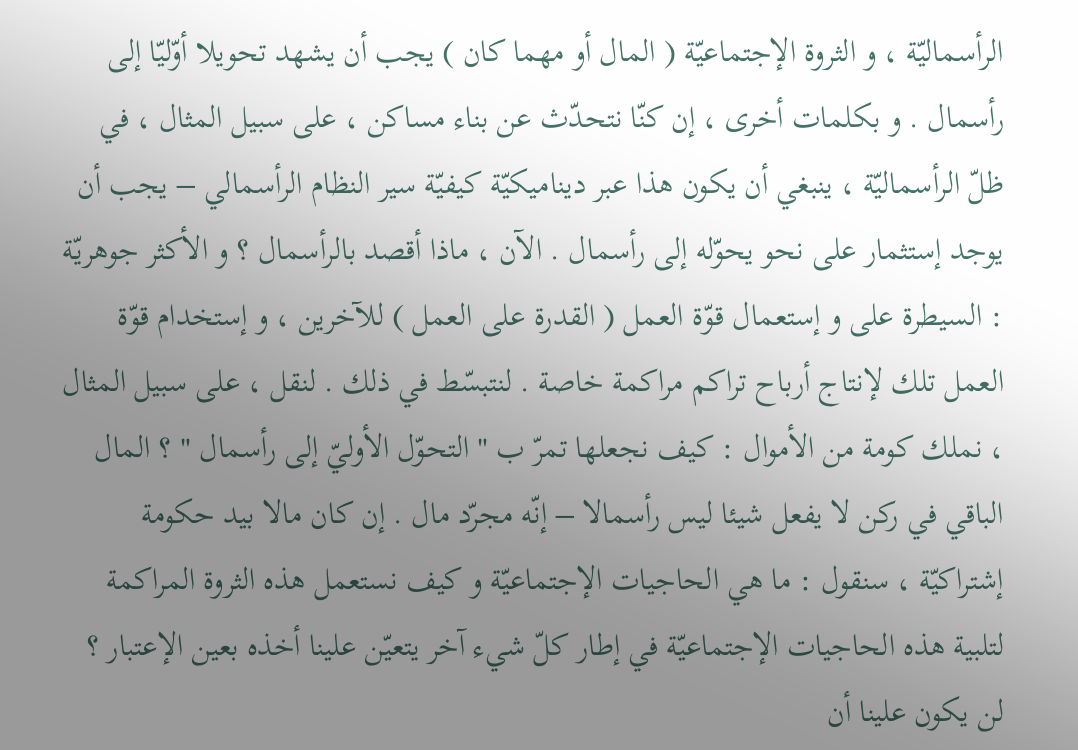الرأسماليّة ، و الثروة الإجتماعيّة ( المال أو مهما كان ) يجب أن يشهد تحويلا أوّليّا إلى رأسمال . و بكلمات أخرى ، إن كنّا نتحدّث عن بناء مساكن ، على سبيل المثال ، في ظلّ الرأسماليّة ، ينبغي أن يكون هذا عبر ديناميكيّة كيفيّة سير النظام الرأسمالي – يجب أن يوجد إستثمار على نحو يحوّله إلى رأسمال . الآن ، ماذا أقصد بالرأسمال ؟ و الأكثر جوهريّة : السيطرة على و إستعمال قوّة العمل ( القدرة على العمل ) للآخرين ، و إستخدام قوّة العمل تلك لإنتاج أرباح تراكم مراكمة خاصة . لنتبسّط في ذلك . لنقل ، على سبيل المثال ، نملك كومة من الأموال : كيف نجعلها تمرّ ب " التحوّل الأوليّ إلى رأسمال " ؟ المال الباقي في ركن لا يفعل شيئا ليس رأسمالا – إنّه مجرّد مال . إن كان مالا بيد حكومة إشتراكيّة ، سنقول : ما هي الحاجيات الإجتماعيّة و كيف نستعمل هذه الثروة المراكمة لتلبية هذه الحاجيات الإجتماعيّة في إطار كلّ شيء آخر يتعيّن علينا أخذه بعين الإعتبار ؟ لن يكون علينا أن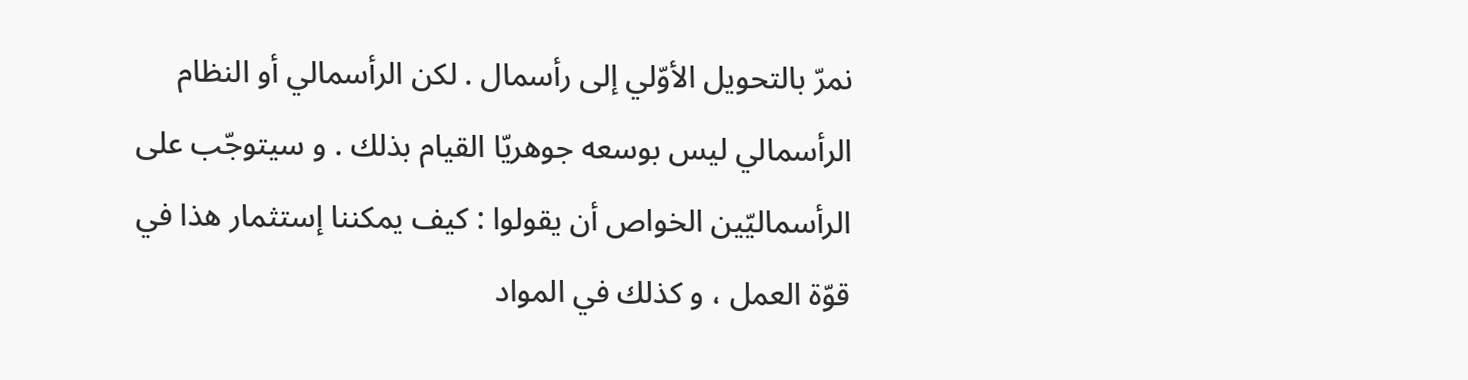نمرّ بالتحويل الأوّلي إلى رأسمال . لكن الرأسمالي أو النظام الرأسمالي ليس بوسعه جوهريّا القيام بذلك . و سيتوجّب على الرأسماليّين الخواص أن يقولوا : كيف يمكننا إستثمار هذا في قوّة العمل ، و كذلك في المواد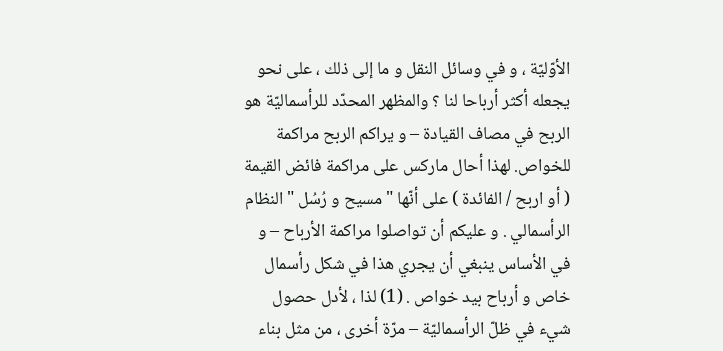الأوّليّة ، و في وسائل النقل و ما إلى ذلك ، على نحو يجعله أكثر أرباحا لنا ؟ والمظهر المحدّد للرأسماليّة هو الربح في مصاف القيادة – و يراكم الربح مراكمة للخواص. لهذا أحال ماركس على مراكمة فائض القيمة ( أو اربح / الفائدة ) على أنّها " مسيح و رُسُل " النظام الرأسمالي . و عليكم أن تواصلوا مراكمة الأرباح – و في الأساس ينبغي أن يجري هذا في شكل رأسمال خاص و أرباح بيد خواص . (1) لذا ، لأدل حصول شيء في ظلّ الرأسماليّة – مرّة أخرى ، من مثل بناء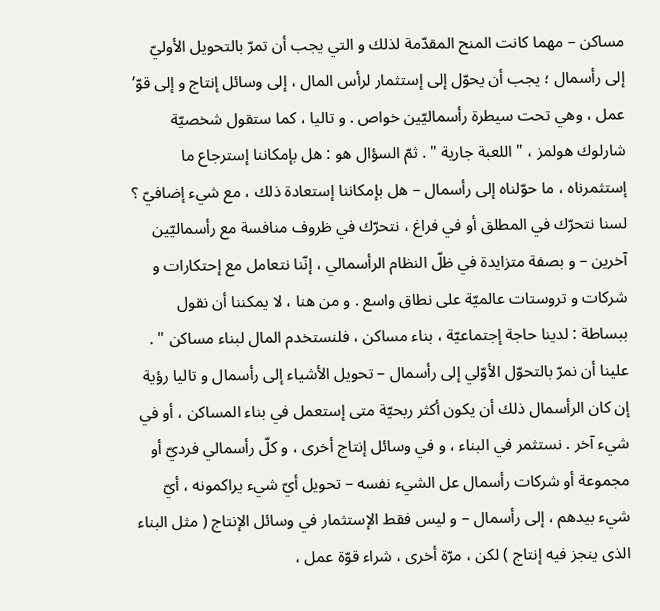مساكن – مهما كانت المنح المقدّمة لذلك و التي يجب أن تمرّ بالتحويل الأوليّ إلى رأسمال ؛ يجب أن يحوّل إلى إستثمار لرأس المال ، إلى وسائل إنتاج و إلى قوّ’ عمل ، وهي تحت سيطرة رأسماليّين خواص . و تاليا ، كما ستقول شخصيّة شارلوك هولمز ، " اللعبة جارية " . ثمّ السؤال هو : هل بإمكاننا إسترجاع ما إستثمرناه ، ما حوّلناه إلى رأسمال – هل بإمكاننا إستعادة ذلك ، مع شيء إضافيّ ؟ لسنا نتحرّك في المطلق أو في فراغ ، نتحرّك في ظروف منافسة مع رأسماليّين آخرين – و بصفة متزايدة في ظلّ النظام الرأسمالي ، إنّنا نتعامل مع إحتكارات و شركات و تروستات عالميّة على نطاق واسع . و من هنا ، لا يمكننا أن نقول ببساطة : لدينا حاجة إجتماعيّة ، بناء مساكن ، فلنستخدم المال لبناء مساكن " . علينا أن نمرّ بالتحوّل الأوّلي إلى رأسمال – تحويل الأشياء إلى رأسمال و تاليا رؤية إن كان الرأسمال ذلك أن يكون أكثر ربحيّة متى إستعمل في بناء المساكن ، أو في شيء آخر . نستثمر في البناء ، و في وسائل إنتاج أخرى ، و كلّ رأسمالي فرديّ أو مجموعة أو شركات رأسمال عل الشيء نفسه – تحويل أيّ شيء يراكمونه ، أيّ شيء بيدهم ، إلى رأسمال – و ليس فقط الإستثمار في وسائل الإنتاج ( مثل البناء الذى ينجز فيه إنتاج ) لكن ، مرّة أخرى ، شراء قوّة عمل ،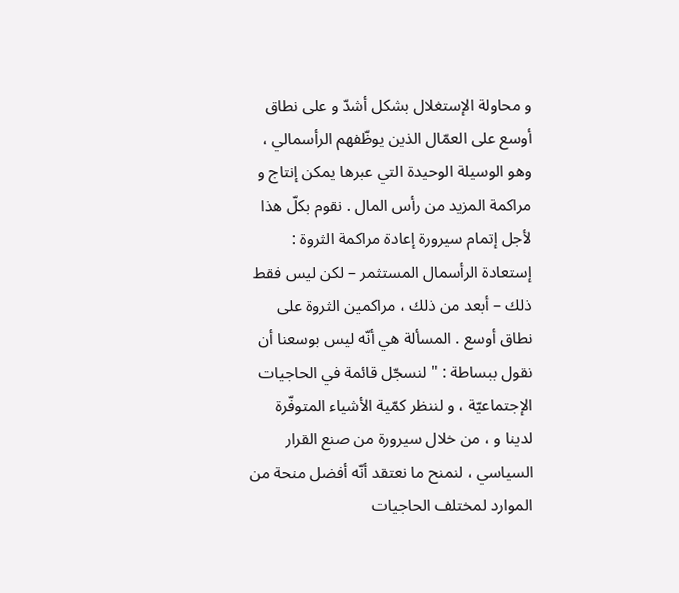و محاولة الإستغلال بشكل أشدّ و على نطاق أوسع على العمّال الذين يوظّفهم الرأسمالي ، وهو الوسيلة الوحيدة التي عبرها يمكن إنتاج و مراكمة المزيد من رأس المال . نقوم بكلّ هذا لأجل إتمام سيرورة إعادة مراكمة الثروة : إستعادة الرأسمال المستثمر – لكن ليس فقط ذلك – أبعد من ذلك ، مراكمين الثروة على نطاق أوسع . المسألة هي أنّه ليس بوسعنا أن نقول ببساطة : " لنسجّل قائمة في الحاجيات الإجتماعيّة ، و لننظر كمّية الأشياء المتوفّرة لدينا و ، من خلال سيرورة من صنع القرار السياسي ، لنمنح ما نعتقد أنّه أفضل منحة من الموارد لمختلف الحاجيات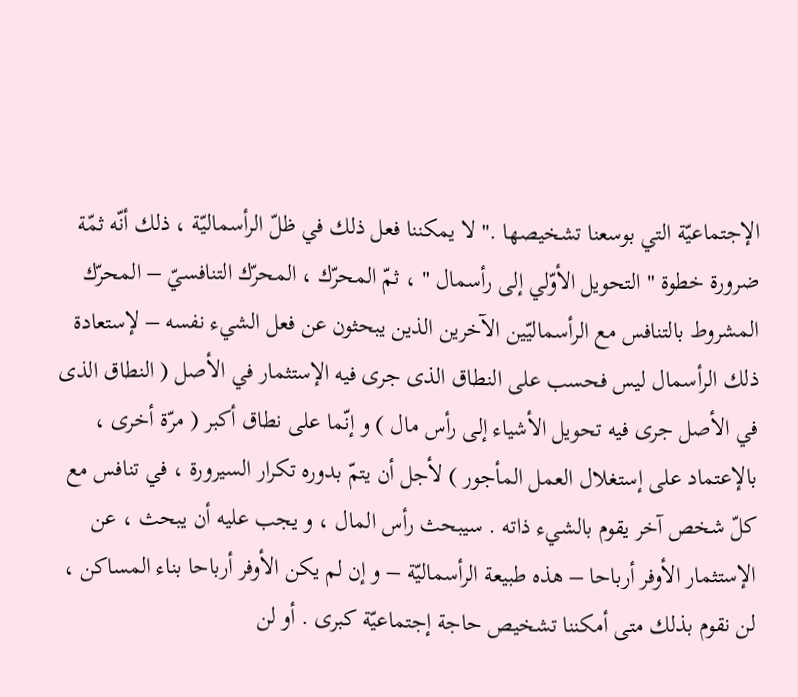الإجتماعيّة التي بوسعنا تشخيصها ." لا يمكننا فعل ذلك في ظلّ الرأسماليّة ، ذلك أنّه ثمّة ضرورة خطوة " التحويل الأوّلي إلى رأسمال " ، ثمّ المحرّك ، المحرّك التنافسيّ – المحرّك المشروط بالتنافس مع الرأسماليّين الآخرين الذين يبحثون عن فعل الشيء نفسه – لإستعادة ذلك الرأسمال ليس فحسب على النطاق الذى جرى فيه الإستثمار في الأصل ( النطاق الذى في الأصل جرى فيه تحويل الأشياء إلى رأس مال ) و إنّما على نطاق أكبر ( مرّة أخرى ، بالإعتماد على إستغلال العمل المأجور ) لأجل أن يتمّ بدوره تكرار السيرورة ، في تنافس مع كلّ شخص آخر يقوم بالشيء ذاته . سيبحث رأس المال ، و يجب عليه أن يبحث ، عن الإستثمار الأوفر أرباحا – هذه طبيعة الرأسماليّة – و إن لم يكن الأوفر أرباحا بناء المساكن ، لن نقوم بذلك متى أمكننا تشخيص حاجة إجتماعيّة كبرى . أو لن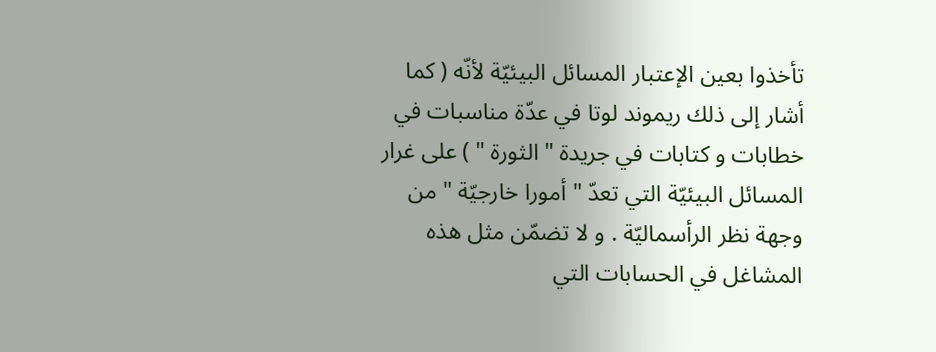تأخذوا بعين الإعتبار المسائل البيئيّة لأنّه ( كما أشار إلى ذلك ريموند لوتا في عدّة مناسبات في خطابات و كتابات في جريدة " الثورة " ) على غرار المسائل البيئيّة التي تعدّ " أمورا خارجيّة " من وجهة نظر الرأسماليّة . و لا تضمّن مثل هذه المشاغل في الحسابات التي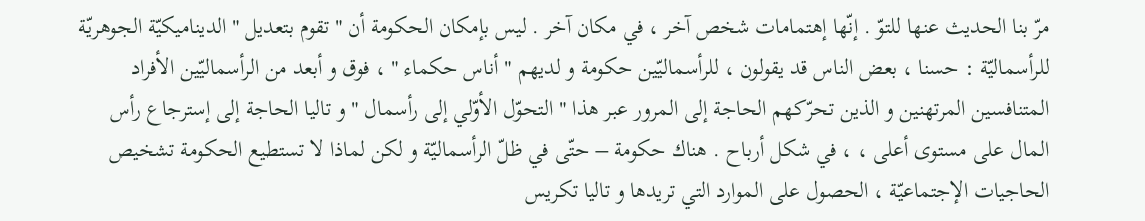مرّ بنا الحديث عنها للتوّ . إنّها إهتمامات شخص آخر ، في مكان آخر . ليس بإمكان الحكومة أن " تقوم بتعديل " الديناميكيّة الجوهريّة للرأسماليّة : حسنا ، بعض الناس قد يقولون ، للرأسماليّين حكومة و لديهم " أناس حكماء " ، فوق و أبعد من الرأسماليّين الأفراد المتنافسين المرتهنين و الذين تحرّكهم الحاجة إلى المرور عبر هذا " التحوّل الأوّلي إلى رأسمال " و تاليا الحاجة إلى إسترجاع رأس المال على مستوى أعلى ، ، في شكل أرباح . هناك حكومة – حتّى في ظلّ الرأسماليّة و لكن لماذا لا تستطيع الحكومة تشخيص الحاجيات الإجتماعيّة ، الحصول على الموارد التي تريدها و تاليا تكريس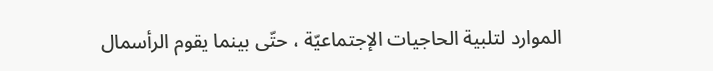الموارد لتلبية الحاجيات الإجتماعيّة ، حتّى بينما يقوم الرأسمال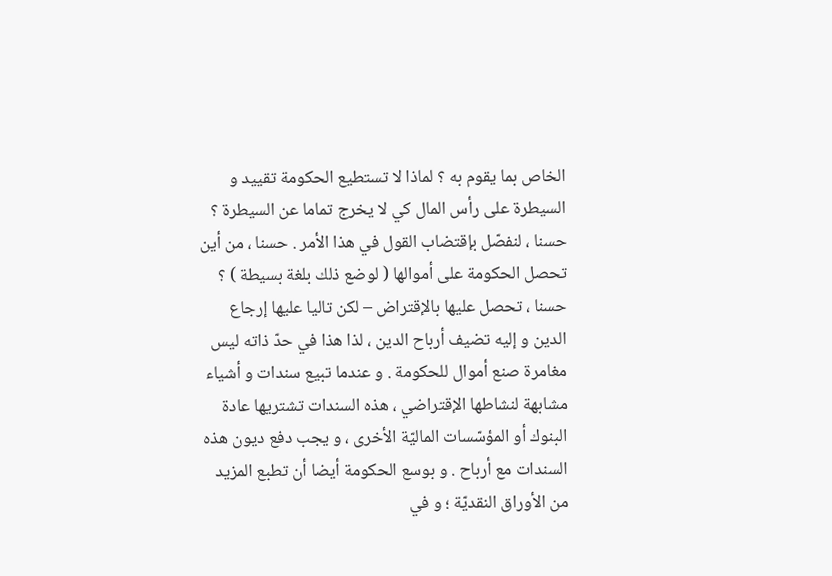الخاص بما يقوم به ؟ لماذا لا تستطيع الحكومة تقييد و السيطرة على رأس المال كي لا يخرج تماما عن السيطرة ؟ حسنا ، لنفصّل بإقتضاب القول في هذا الأمر . حسنا ، من أين تحصل الحكومة على أموالها ( لوضع ذلك بلغة بسيطة ) ؟ حسنا ، تحصل عليها بالإقتراض – لكن تاليا عليها إرجاع الدين و إليه تضيف أرباح الدين ، لذا هذا في حدّ ذاته ليس مغامرة صنع أموال للحكومة . و عندما تبيع سندات و أشياء مشابهة لنشاطها الإقتراضي ، هذه السندات تشتريها عادة البنوك أو المؤسّسات الماليّة الأخرى ، و يجب دفع ديون هذه السندات مع أرباح . و بوسع الحكومة أيضا أن تطبع المزيد من الأوراق النقديّة ؛ و في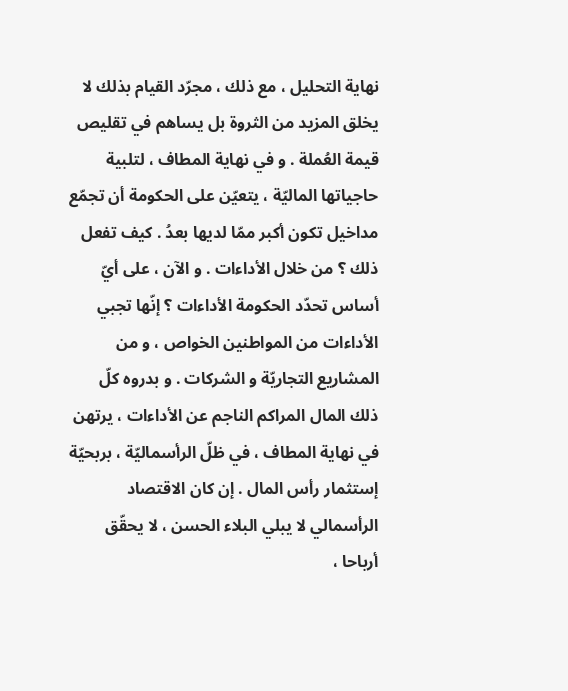نهاية التحليل ، مع ذلك ، مجرّد القيام بذلك لا يخلق المزيد من الثروة بل يساهم في تقليص قيمة العُملة . و في نهاية المطاف ، لتلبية حاجياتها الماليّة ، يتعيّن على الحكومة أن تجمّع مداخيل تكون أكبر ممّا لديها بعدُ . كيف تفعل ذلك ؟ من خلال الأداءات . و الآن ، على أيّ أساس تحدّد الحكومة الأداءات ؟ إنّها تجبي الأداءات من المواطنين الخواص ، و من المشاريع التجاريّة و الشركات . و بدروه كلّ ذلك المال المراكم الناجم عن الأداءات ، يرتهن في نهاية المطاف ، في ظلّ الرأسماليّة ، بربحيّة إستثمار رأس المال . إن كان الاقتصاد الرأسمالي لا يبلي البلاء الحسن ، لا يحقّق أرباحا ،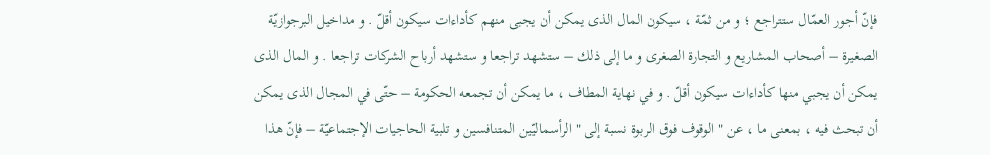فإنّ أجور العمّال ستتراجع ؛ و من ثمّة ، سيكون المال الذى يمكن أن يجبى منهم كأداءات سيكون أقلّ . و مداخيل البرجوازيّة الصغيرة – أصحاب المشاريع و التجارة الصغرى و ما إلى ذلك – ستشهد تراجعا و ستشهد أرباح الشركات تراجعا . و المال الذى يمكن أن يجبي منها كأداءات سيكون أقلّ . و في نهاية المطاف ، ما يمكن أن تجمعه الحكومة – حتّى في المجال الذى يمكن أن تبحث فيه ، بمعنى ما ، عن " الوقوف فوق الربوة نسبة إلى " الرأسماليّين المتنافسين و تلبية الحاجيات الإجتماعيّة – فإنّ هذا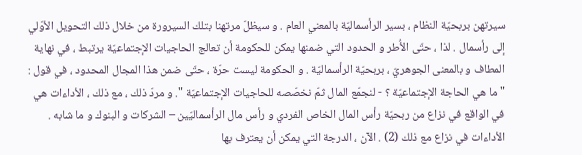سيرتهن بربحيّة النظام ، بسير الرأسماليّة بالمعني العام . و سيظلّ مرتهنا بتلك السيرورة من خلال ذلك التحويل الأوّلي إلى رأسمال . لذا ، حتّى الأُطر و الحدود التي ضمنها يمكن للحكومة أن تعالج الحاجيات الإجتماعيّة يرتبط ، في نهاية المطاف و بالمعنى الجوهريّ ، بربحيّة الرأسماليّة . و الحكومة ليست حرّة ، حتّى ضمن هذا المجال المحدود ، في قول : " ما هي الحاجة الإجتماعيّة ؟ - لنجمّع المال ثمّ نخصّصه للحاجيات الإجتماعيّة ". و مردّ ذلك ، مع ذلك ، الأداءات هي في الواقع في نزاع من ربحيّة رأس المال الخاص الفردي و رأس مال الرأسماليّين – الشركات و البنوك و ما شابه . الأداءات في نزاع مع ذلك (2) . الآن ، الدرجة التي يمكن أن يعترف بها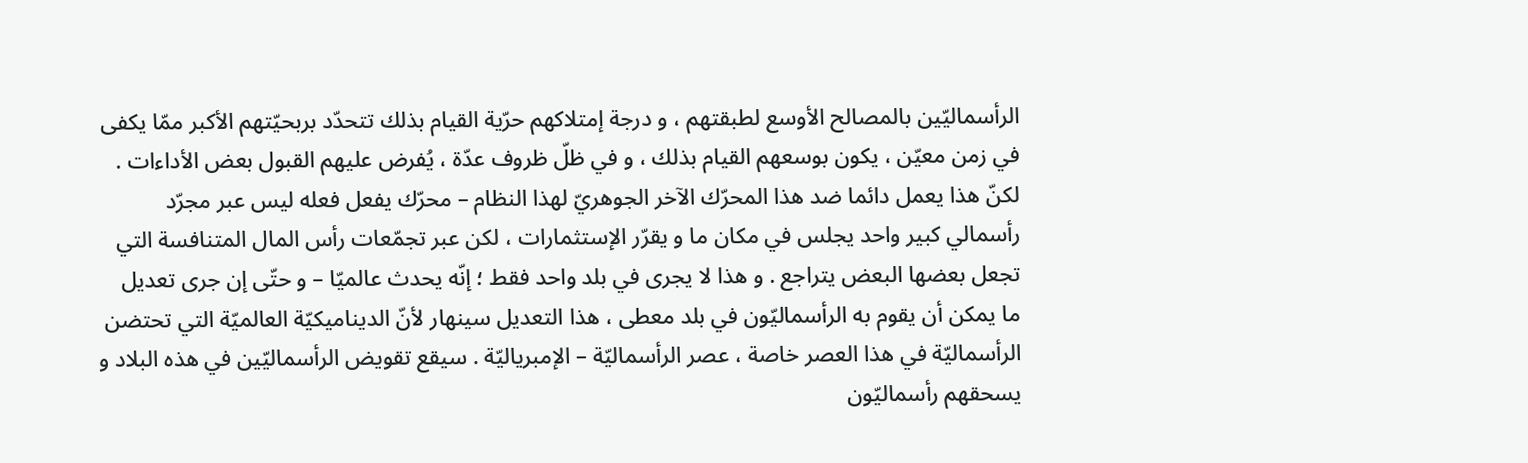الرأسماليّين بالمصالح الأوسع لطبقتهم ، و درجة إمتلاكهم حرّية القيام بذلك تتحدّد بربحيّتهم الأكبر ممّا يكفى في زمن معيّن ، يكون بوسعهم القيام بذلك ، و في ظلّ ظروف عدّة ، يُفرض عليهم القبول بعض الأداءات . لكنّ هذا يعمل دائما ضد هذا المحرّك الآخر الجوهريّ لهذا النظام – محرّك يفعل فعله ليس عبر مجرّد رأسمالي كبير واحد يجلس في مكان ما و يقرّر الإستثمارات ، لكن عبر تجمّعات رأس المال المتنافسة التي تجعل بعضها البعض يتراجع . و هذا لا يجرى في بلد واحد فقط ؛ إنّه يحدث عالميّا – و حتّى إن جرى تعديل ما يمكن أن يقوم به الرأسماليّون في بلد معطى ، هذا التعديل سينهار لأنّ الديناميكيّة العالميّة التي تحتضن الرأسماليّة في هذا العصر خاصة ، عصر الرأسماليّة – الإمبرياليّة . سيقع تقويض الرأسماليّين في هذه البلاد و يسحقهم رأسماليّون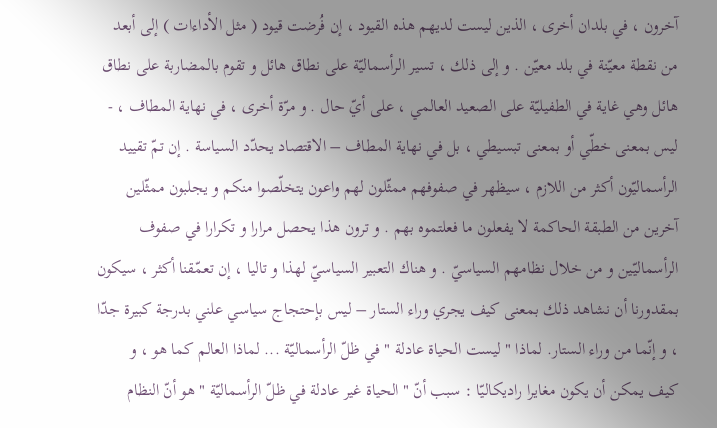آخرون ، في بلدان أخرى ، الذين ليست لديهم هذه القيود ، إن فُرضت قيود ( مثل الأداءات ) إلى أبعد من نقطة معيّنة في بلد معيّن . و إلى ذلك ، تسير الرأسماليّة على نطاق هائل و تقوم بالمضاربة على نطاق هائل وهي غاية في الطفيليّة على الصعيد العالمي ، على أيّ حال . و مرّة أخرى ، في نهاية المطاف ، - ليس بمعنى خطّي أو بمعنى تبسيطي ، بل في نهاية المطاف – الاقتصاد يحدّد السياسة . إن تمّ تقييد الرأسماليّون أكثر من اللازم ، سيظهر في صفوفهم ممثّلون لهم واعون يتخلّصوا منكم و يجلبون ممثّلين آخرين من الطبقة الحاكمة لا يفعلون ما فعلتموه بهم . و ترون هذا يحصل مرارا و تكرارا في صفوف الرأسماليّين و من خلال نظامهم السياسيّ . و هناك التعبير السياسيّ لهذا و تاليا ، إن تعمّقنا أكثر ، سيكون بمقدورنا أن نشاهد ذلك بمعنى كيف يجري وراء الستار – ليس بإحتجاج سياسي علني بدرجة كبيرة جدّا ، و إنّما من وراء الستار. لماذا " ليست الحياة عادلة " في ظلّ الرأسماليّة ... لماذا العالم كما هو ، و كيف يمكن أن يكون مغايرا راديكاليّا : سبب أنّ " الحياة غير عادلة في ظلّ الرأسماليّة " هو أنّ النظام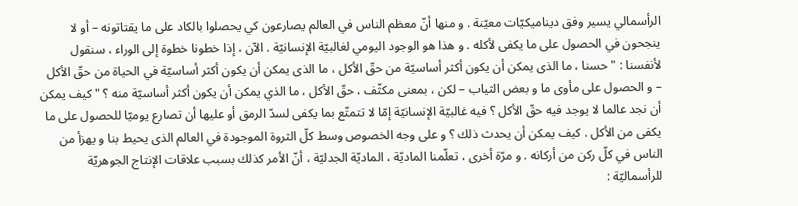الرأسمالي يسير وفق ديناميكيّات معيّنة . و منها أنّ معظم الناس في العالم يصارعون كي يحصلوا بالكاد على ما يقتاتونه – أو لا ينجحون في الحصول على ما يكفى لأكله . و هذا هو الوجود اليومي لغالبيّة الإنسانيّة . الآن ، إذا خطونا خطوة إلى الوراء ، سنقول لأنفسنا : " حسنا ، ما الذى يمكن أن يكون أكثر أساسيّة من حقّ الأكل ، ما الذى يمكن أن يكون أكثر أساسيّة في الحياة من حقّ الأكل – و الحصول على مأوى ما و بعض الثياب – لكن ، بمعنى مكثّف ، حقّ الأكل ، ما الذي يمكن أن يكون أكثر أساسيّة منه ؟ " كيف يمكن أن نجد عالما لا يوجد فيه حقّ الأكل ؟ فيه غالبيّة الإنسانيّة إمّا لا تتمتّع بما يكفى لسدّ الرمق أو عليها أن تصارع يوميّا للحصول على ما يكفى من الأكل . كيف يمكن أن يحدث ذلك ؟ و على وجه الخصوص وسط كلّ الثروة الموجودة في العالم الذى يحيط بنا و يهزأ من الناس في كلّ ركن من أركانه . و مرّة أخرى ، تعلّمنا الماديّة ، الماديّة الجدليّة ، أنّ الأمر كذلك بسبب علاقات الإنتاج الجوهريّة للرأسماليّة :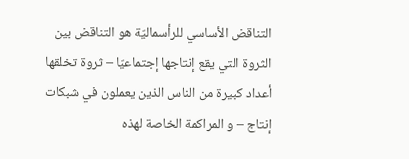التناقض الأساسي للرأسماليّة هو التناقض بين الثروة التي يقع إنتاجها إجتماعيّا – ثروة تخلقها أعداد كبيرة من الناس الذين يعملون في شبكات إنتاج – و المراكمة الخاصة لهذه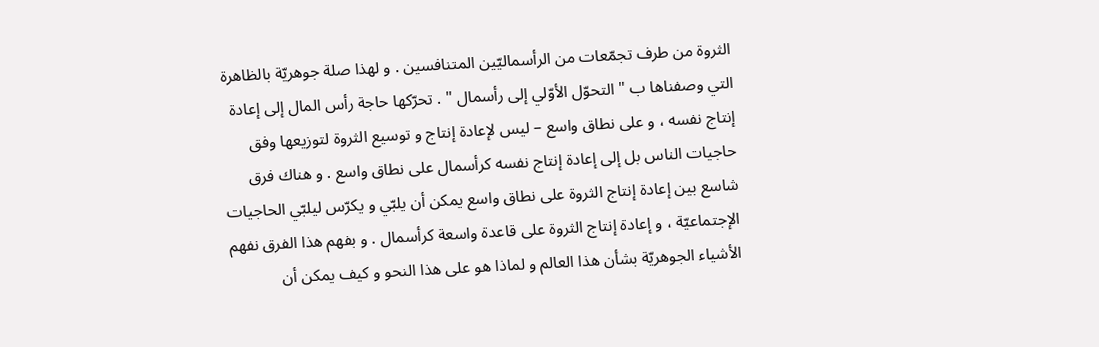الثروة من طرف تجمّعات من الرأسماليّين المتنافسين . و لهذا صلة جوهريّة بالظاهرة التي وصفناها ب " التحوّل الأوّلي إلى رأسمال " . تحرّكها حاجة رأس المال إلى إعادة إنتاج نفسه ، و على نطاق واسع – ليس لإعادة إنتاج و توسيع الثروة لتوزيعها وفق حاجيات الناس بل إلى إعادة إنتاج نفسه كرأسمال على نطاق واسع . و هناك فرق شاسع بين إعادة إنتاج الثروة على نطاق واسع يمكن أن يلبّي و يكرّس ليلبّي الحاجيات الإجتماعيّة ، و إعادة إنتاج الثروة على قاعدة واسعة كرأسمال . و بفهم هذا الفرق نفهم الأشياء الجوهريّة بشأن هذا العالم و لماذا هو على هذا النحو و كيف يمكن أن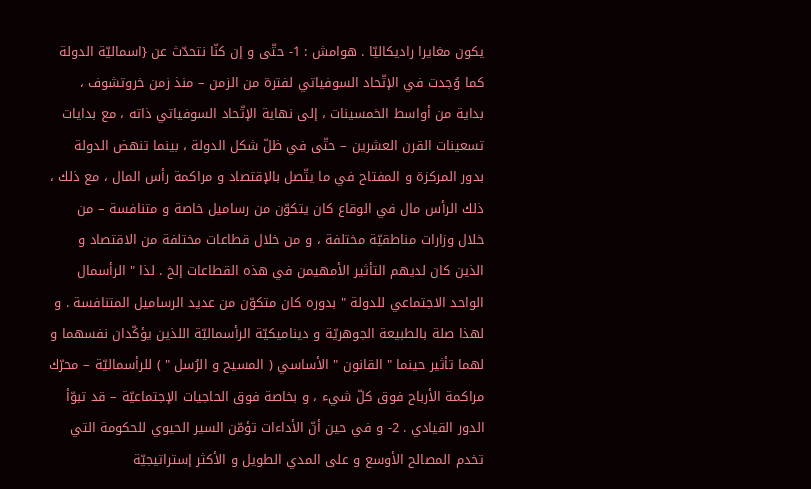يكون مغايرا راديكاليّا . هوامش : 1- حتّى و إن كنّا نتحدّث عن {اسماليّة الدولة كما وُجدت في الإتّحاد السوفياتي لفترة من الزمن – منذ زمن خروتشوف ، بداية من أواسط الخمسينات ، إلى نهاية الإتّحاد السوفياتي ذاته ، مع بدايات تسعينات القرن العشرين – حتّى في ظلّ شكل الدولة ، بينما تنهض الدولة بدور المركزة و المفتاح في ما يتّصل بالإقتصاد و مراكمة رأس المال ، مع ذلك ، ذلك الرأس مال في الوقاع كان يتكوّن من رساميل خاصة و متنافسة – من خلال وزارات مناطقيّة مختلفة ، و من خلال قطاعات مختلفة من الاقتصاد و الذين كان لديهم التأثير الأمهيمن في هذه القطاعات إلخ . لذا " الرأسمال الواحد الاجتماعي للدولة " بدوره كان متكوّن من عديد الرساميل المتنافسة . و لهذا صلة بالطبيعة الجوهريّة و ديناميكيّة الرأسماليّة اللذين يؤكّدان نفسهما و لهما تأثير حينما " القانون " الأساسي ( المسيح و الرُسل " ) للرأسماليّة – محرّك مراكمة الأرباح فوق كلّ شيء ، و بخاصة فوق الحاجيات الإجتماعيّة – قد تبوّأ الدور القيادي . 2- و في حين أنّ الأداءات تؤمّن السير الحيوي للحكومة التي تخدم المصالح الأوسع و على المدي الطويل و الأكثر إستراتيجيّة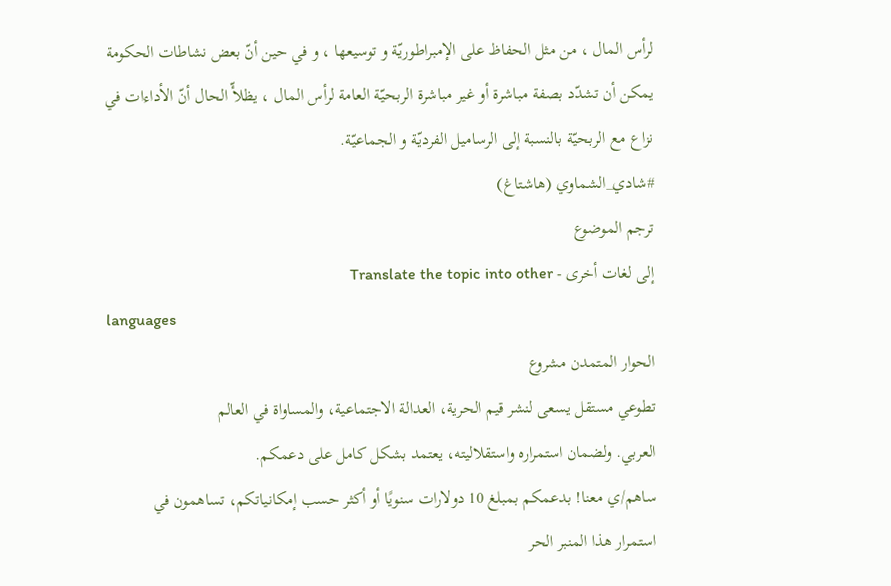لرأس المال ، من مثل الحفاظ على الإمبراطوريّة و توسيعها ، و في حين أنّ بعض نشاطات الحكومة يمكن أن تشدّد بصفة مباشرة أو غير مباشرة الربحيّة العامة لرأس المال ، يظلأّ الحال أنّ الأداءات في نزاع مع الربحيّة بالنسبة إلى الرساميل الفرديّة و الجماعيّة.
#شادي_الشماوي (هاشتاغ)
ترجم الموضوع
إلى لغات أخرى - Translate the topic into other
languages
الحوار المتمدن مشروع
تطوعي مستقل يسعى لنشر قيم الحرية، العدالة الاجتماعية، والمساواة في العالم
العربي. ولضمان استمراره واستقلاليته، يعتمد بشكل كامل على دعمكم.
ساهم/ي معنا! بدعمكم بمبلغ 10 دولارات سنويًا أو أكثر حسب إمكانياتكم، تساهمون في
استمرار هذا المنبر الحر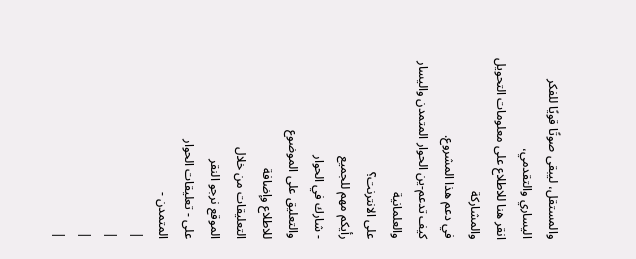والمستقل، ليبقى صوتًا قويًا للفكر اليساري والتقدمي،
انقر هنا للاطلاع على معلومات التحويل والمشاركة
في دعم هذا المشروع.
كيف تدعم-ين الحوار المتمدن واليسار والعلمانية
على الانترنت؟
رأيكم مهم للجميع
- شارك في الحوار
والتعليق على الموضوع
للاطلاع وإضافة
التعليقات من خلال
الموقع نرجو النقر
على - تعليقات الحوار
المتمدن -
|
|
|
|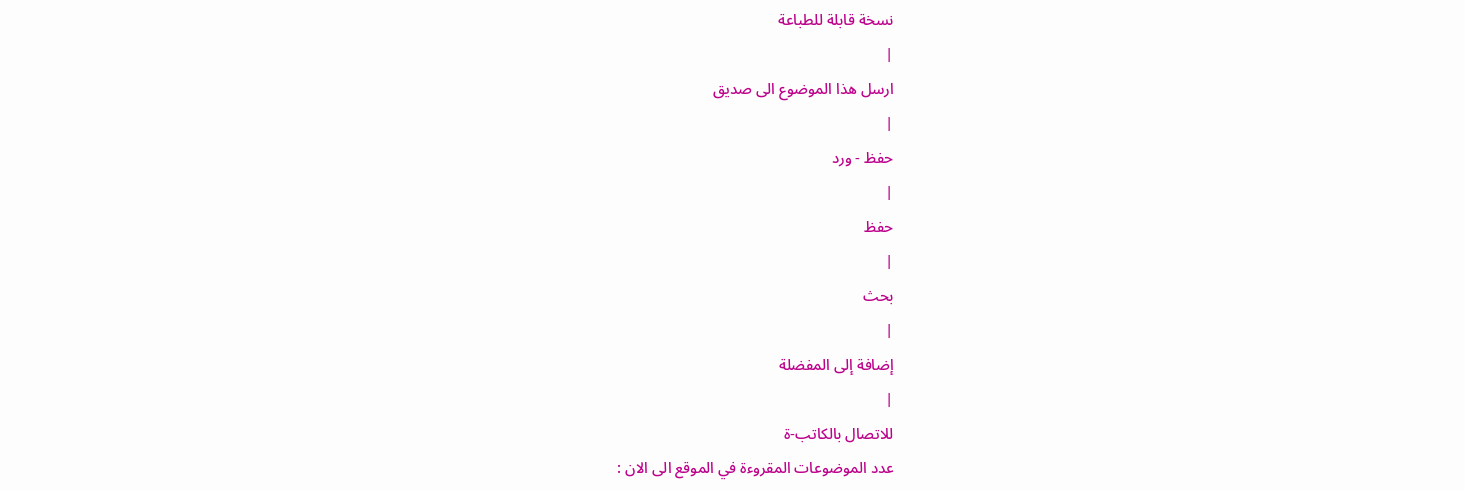نسخة قابلة للطباعة
|
ارسل هذا الموضوع الى صديق
|
حفظ - ورد
|
حفظ
|
بحث
|
إضافة إلى المفضلة
|
للاتصال بالكاتب-ة
عدد الموضوعات المقروءة في الموقع الى الان :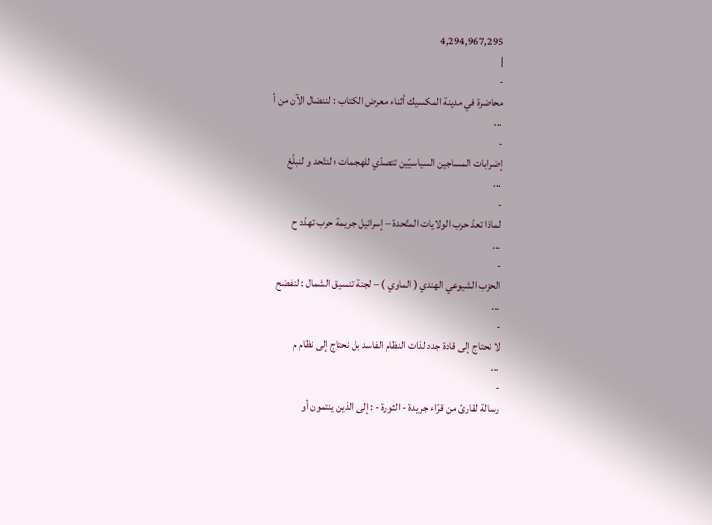4,294,967,295
|
-
محاضرة في مدينة المكسيك أثناء معرض الكتاب : لننضال الآن من أ
...
-
إضرابات المساجين السياسيّين تتصدّي للهجمات ؛ لنتّحد و لنبلّغ
...
-
لماذا تعدّ حرب الولايات المتّحدة – إسرائيل جريمة حرب تهدّد ح
...
-
الحزب الشيوعي الهندي ( الماوي ) – لجنة تنسيق الشمال : لنفضح
...
-
لا نحتاج إلى قادة جدد لذات النظام الفاسد بل نحتاج إلى نظام م
...
-
رسالة لقارئ من قرّاء جريدة - الثورة - : إلى الذين ينتمون أو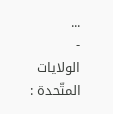...
-
الولايات المتّحدة :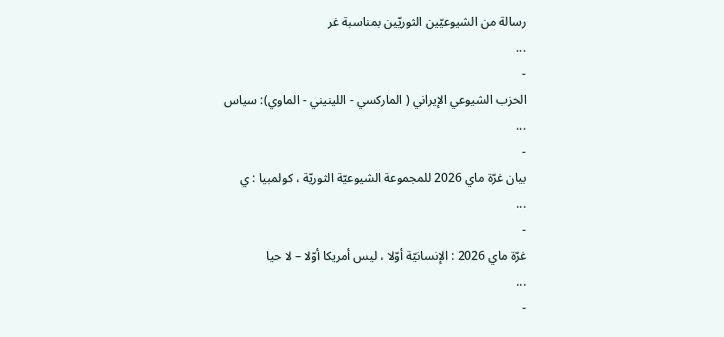رسالة من الشيوعيّين الثوريّين بمناسبة غر
...
-
الحزب الشيوعي الإيراني ( الماركسي - اللينيني - الماوي): سياس
...
-
بيان غرّة ماي 2026 للمجموعة الشيوعيّة الثوريّة ، كولمبيا : ي
...
-
غرّة ماي 2026 : الإنسانيّة أوّلا ، ليس أمريكا أوّلا – لا حيا
...
-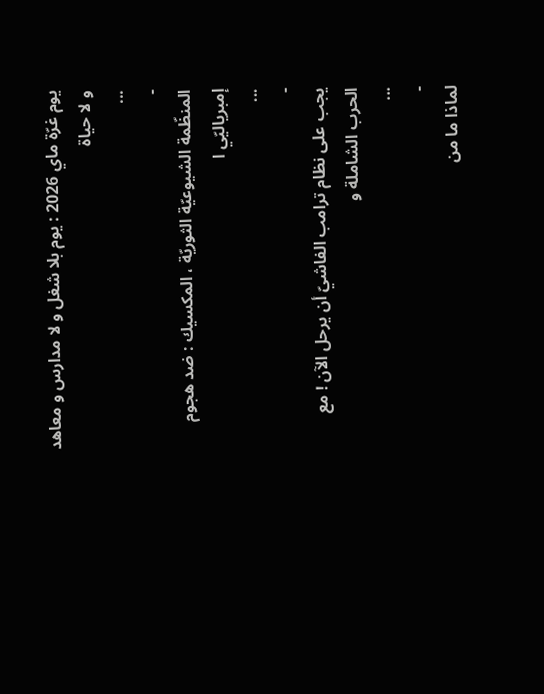يوم غرّة ماي 2026 : يوم بلا شغل و لا مدارس و معاهد و لا حياة
...
-
المنظّمة الشيوعيّة الثوريّة ، المكسيك : ضد هجوم إمبرياليّي ا
...
-
يجب على نظام ترامب الفاشيّ أن يرحل الآن ! مع الحرب الشاملة و
...
-
لماذا ما من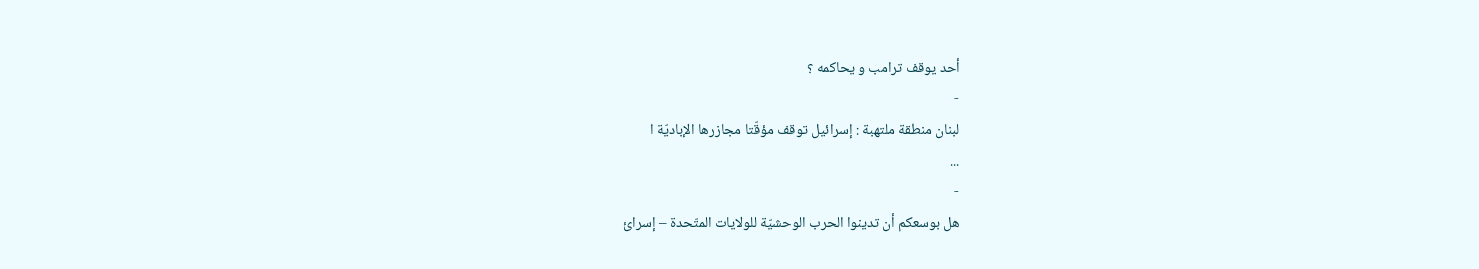أحد يوقف ترامب و يحاكمه ؟
-
لبنان منطقة ملتهبة : إسرائيل توقف مؤقّتا مجازرها الإباديّة ا
...
-
هل بوسعكم أن تدينوا الحرب الوحشيّة للولايات المتّحدة – إسرائ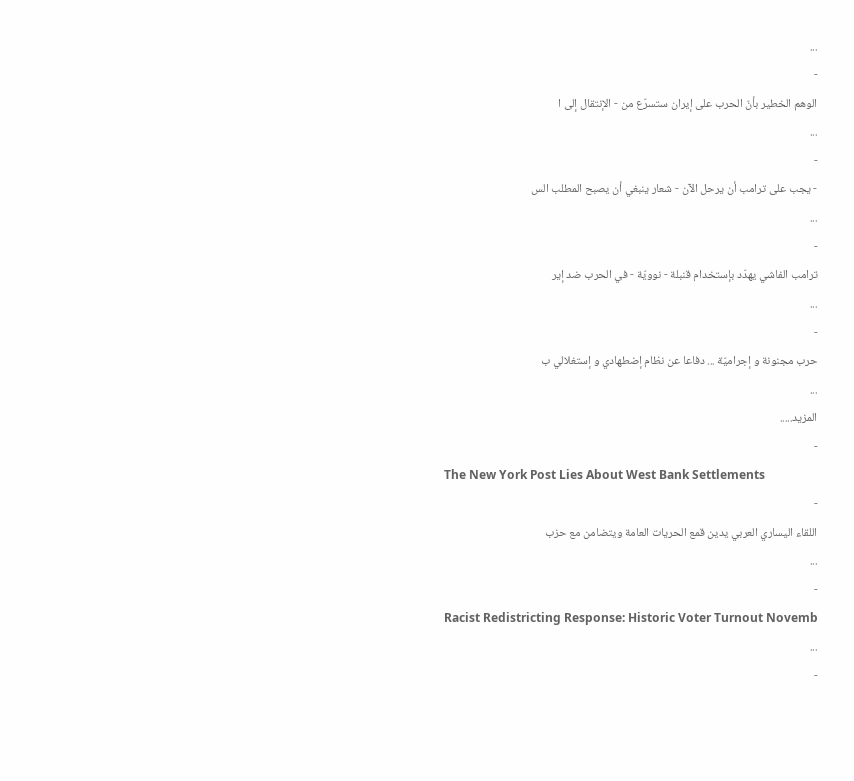...
-
الوهم الخطير بأنّ الحرب على إيران ستسرّع من - الإنتقال إلى ا
...
-
- يجب على ترامب أن يرحل الآن - شعار ينبغي أن يصبح المطلب الس
...
-
ترامب الفاشي يهدّد بإستخدام قنبلة - نوويّة - في الحرب ضد إير
...
-
حرب مجنونة و إجراميّة ... دفاعا عن نظام إضطهادي و إستغلالي ب
...
المزيد.....
-
The New York Post Lies About West Bank Settlements
-
اللقاء اليساري العربي يدين قمع الحريات العامة ويتضامن مع حزب
...
-
Racist Redistricting Response: Historic Voter Turnout Novemb
...
-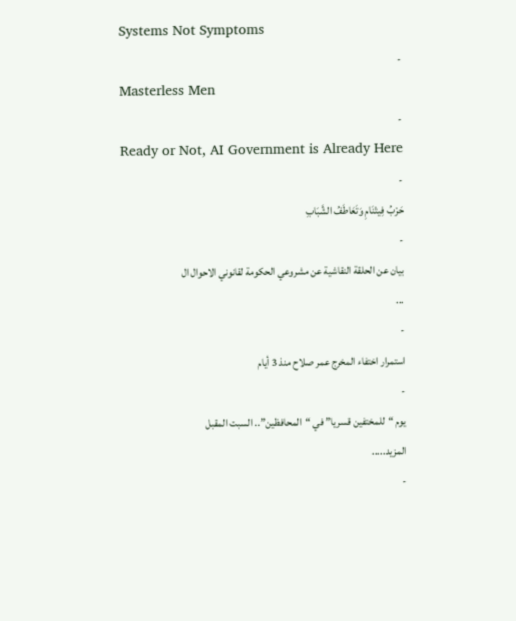Systems Not Symptoms
-
Masterless Men
-
Ready or Not, AI Government is Already Here
-
حَرْبُ فِيتْنَامِ وَتَعَاطَفُ الشَّبَابِ
-
بيان عن الحلقة النقاشية عن مشروعي الحكومة لقانوني الاحوال ال
...
-
استمرار اختفاء المخرج عمر صلاح منذ 3 أيام
-
يوم “للمختفين قسريا” في “المحافظين”.. السبت المقبل
المزيد.....
-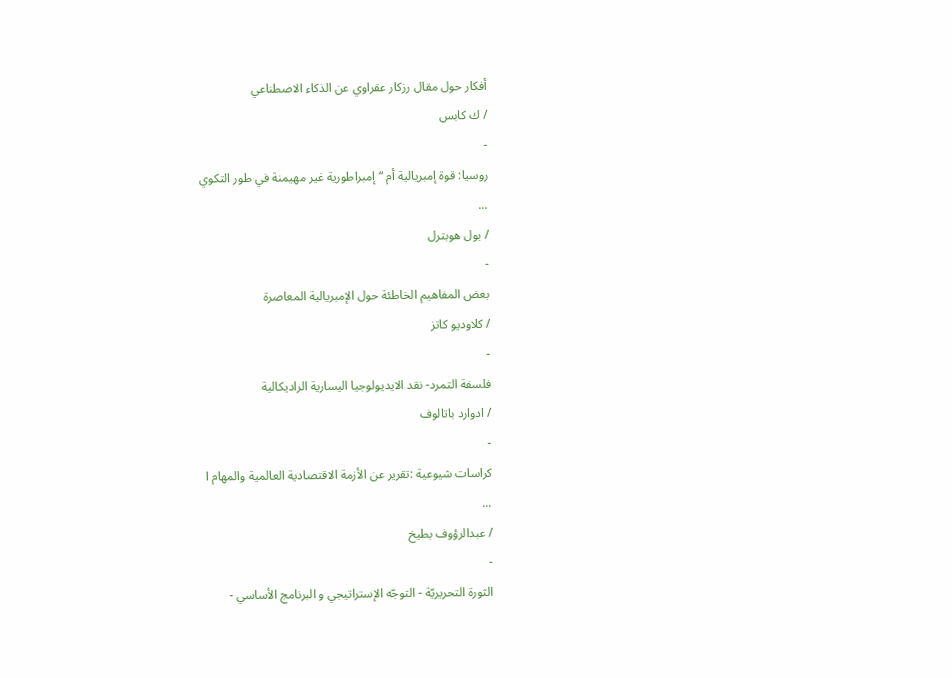أفكار حول مقال رزكار عقراوي عن الذكاء الاصطناعي
/ ك كابس
-
روسيا: قوة إمبريالية أم “إمبراطورية غير مهيمنة في طور التكوي
...
/ بول هوبترل
-
بعض المفاهيم الخاطئة حول الإمبريالية المعاصرة
/ كلاوديو كاتز
-
فلسفة التمرد- نقد الايديولوجيا اليسارية الراديكالية
/ ادوارد باتالوف
-
كراسات شيوعية :تقرير عن الأزمة الاقتصادية العالمية والمهام ا
...
/ عبدالرؤوف بطيخ
-
الثورة التحريريّة - التوجّه الإستراتيجي و البرنامج الأساسي -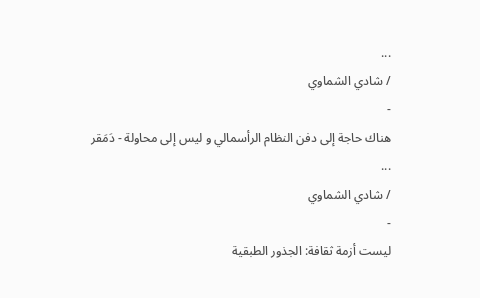...
/ شادي الشماوي
-
هناك حاجة إلى دفن النظام الرأسمالي و ليس إلى محاولة - دَمَقر
...
/ شادي الشماوي
-
ليست أزمة ثقافة: الجذور الطبقية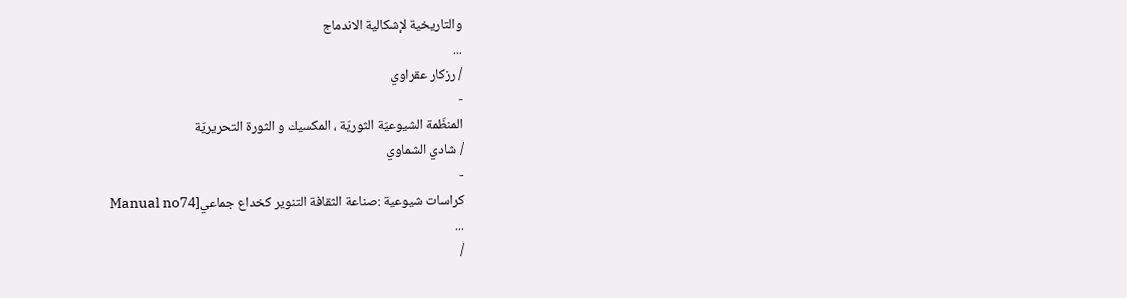والتاريخية لإشكالية الاندماج
...
/ رزكار عقراوي
-
المنظّمة الشيوعيّة الثوريّة ، المكسيك و الثورة التحريريّة
/ شادي الشماوي
-
كراسات شيوعية :صناعة الثقافة التنوير كخداع جماعي[Manual no74
...
/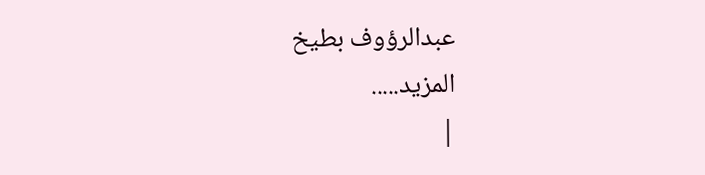عبدالرؤوف بطيخ
المزيد.....
|